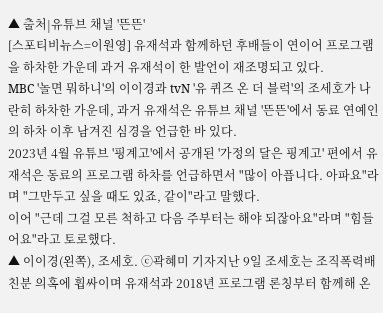▲ 출처|유튜브 채널 '뜬뜬'
[스포티비뉴스=이원영] 유재석과 함께하던 후배들이 연이어 프로그램을 하차한 가운데 과거 유재석이 한 발언이 재조명되고 있다.
MBC '놀면 뭐하니'의 이이경과 tvN '유 퀴즈 온 더 블럭'의 조세호가 나란히 하차한 가운데, 과거 유재석은 유튜브 채널 '뜬뜬'에서 동료 연예인의 하차 이후 남겨진 심경을 언급한 바 있다.
2023년 4월 유튜브 '핑계고'에서 공개된 '가정의 달은 핑계고' 편에서 유재석은 동료의 프로그램 하차를 언급하면서 "많이 아픕니다. 아파요"라며 "그만두고 싶을 때도 있죠, 같이"라고 말했다.
이어 "근데 그걸 모른 척하고 다음 주부터는 해야 되잖아요"라며 "힘들어요"라고 토로했다.
▲ 이이경(왼쪽), 조세호. ⓒ곽혜미 기자지난 9일 조세호는 조직폭력배 친분 의혹에 휩싸이며 유재석과 2018년 프로그램 론칭부터 함께해 온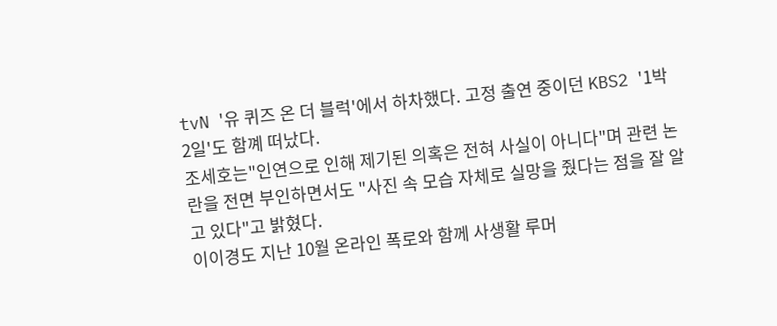tvN '유 퀴즈 온 더 블럭'에서 하차했다. 고정 출연 중이던 KBS2 '1박 2일'도 함꼐 떠났다.
조세호는"인연으로 인해 제기된 의혹은 전혀 사실이 아니다"며 관련 논란을 전면 부인하면서도 "사진 속 모습 자체로 실망을 줬다는 점을 잘 알고 있다"고 밝혔다.
이이경도 지난 10월 온라인 폭로와 함께 사생활 루머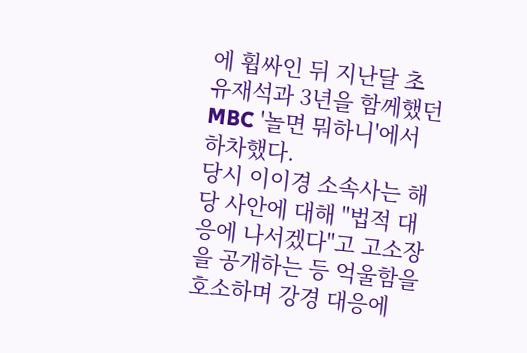에 휩싸인 뒤 지난달 초 유재석과 3년을 함께했던 MBC '놀면 뭐하니'에서 하차했다.
당시 이이경 소속사는 해당 사안에 대해 "법적 대응에 나서겠다"고 고소장을 공개하는 등 억울함을 호소하며 강경 대응에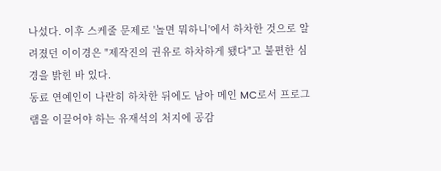나섰다. 이후 스케줄 문제로 '놀면 뭐하니'에서 하차한 것으로 알려졌던 이이경은 "제작진의 권유로 하차하게 됐다"고 불편한 심경을 밝힌 바 있다.
동료 연예인이 나란히 하차한 뒤에도 남아 메인 MC로서 프로그램을 이끌어야 하는 유재석의 처지에 공감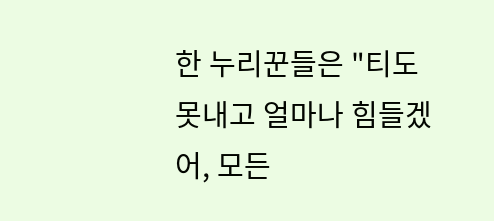한 누리꾼들은 "티도 못내고 얼마나 힘들겠어, 모든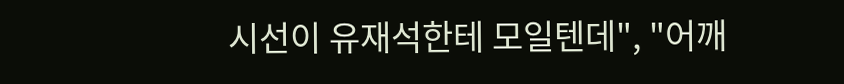시선이 유재석한테 모일텐데", "어깨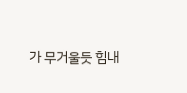가 무거울듯 힘내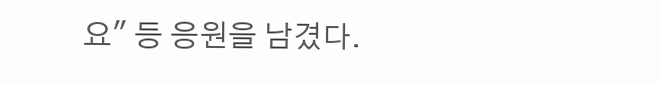요" 등 응원을 남겼다.